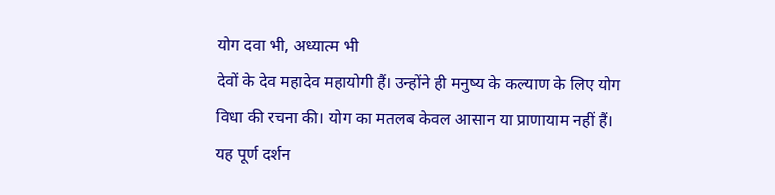योग दवा भी, अध्यात्म भी
देवों के देव महादेव महायोगी हैं। उन्होंने ही मनुष्य के कल्याण के लिए योग विधा की रचना की। योग का मतलब केवल आसान या प्राणायाम नहीं हैं। यह पूर्ण दर्शन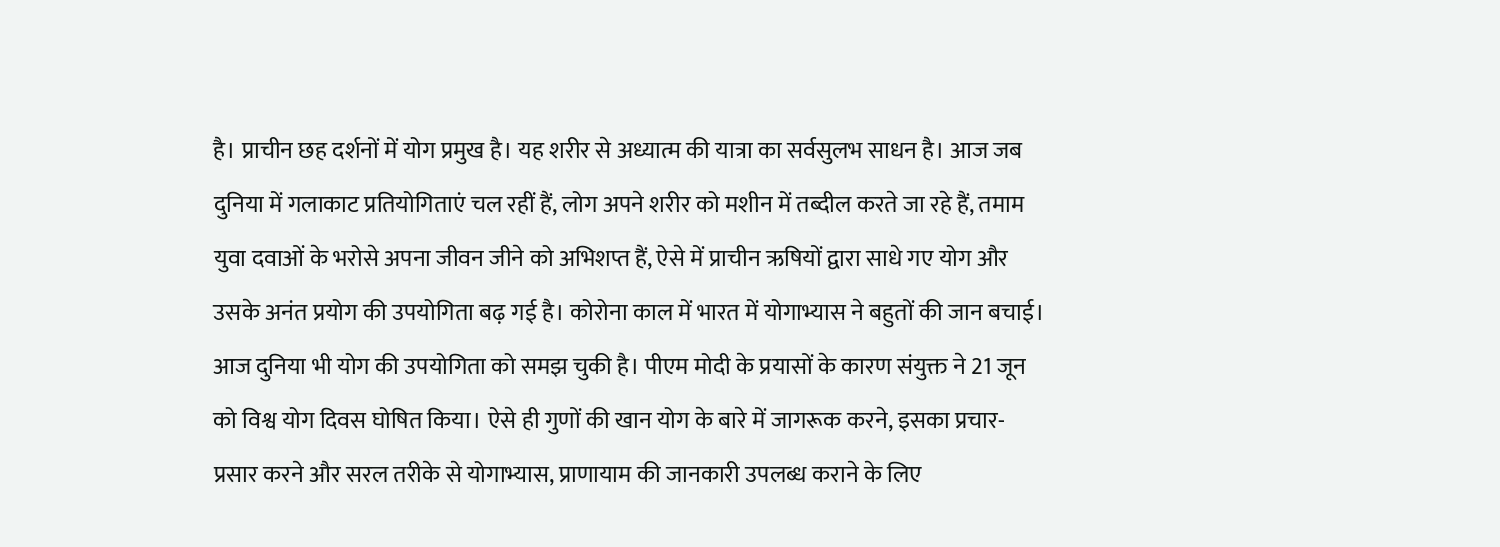है। प्राचीन छह दर्शनों में योग प्रमुख है। यह शरीर से अध्यात्म की यात्रा का सर्वसुलभ साधन है। आज जब दुनिया में गलाकाट प्रतियोगिताएं चल रहीं हैं, लोग अपने शरीर को मशीन में तब्दील करते जा रहे हैं, तमाम युवा दवाओं के भरोसे अपना जीवन जीने को अभिशप्त हैं, ऐसे में प्राचीन ऋषियों द्वारा साधे गए योग और उसके अनंत प्रयोग की उपयोगिता बढ़ गई है। कोरोना काल में भारत में योगाभ्यास ने बहुतों की जान बचाई। आज दुनिया भी योग की उपयोगिता को समझ चुकी है। पीएम मोदी के प्रयासों के कारण संयुक्त ने 21 जून को विश्व योग दिवस घोषित किया। ऐसे ही गुणों की खान योग के बारे में जागरूक करने, इसका प्रचार-प्रसार करने और सरल तरीके से योगाभ्यास, प्राणायाम की जानकारी उपलब्ध कराने के लिए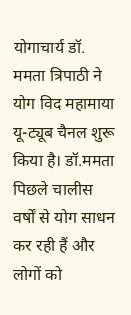योगाचार्य डॉ. ममता त्रिपाठी ने योग विद महामाया यू-ट्यूब चैनल शुरू किया है। डॉ.ममता पिछले चालीस वर्षों से योग साधन कर रही हैं और लोगों को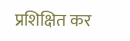प्रशिक्षित कर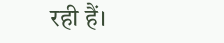रही हैं।